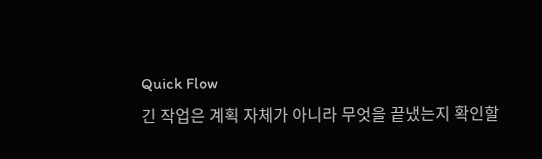Quick Flow
긴 작업은 계획 자체가 아니라 무엇을 끝냈는지 확인할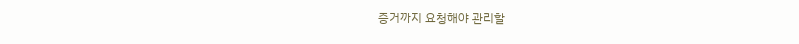증거까지 요청해야 관리할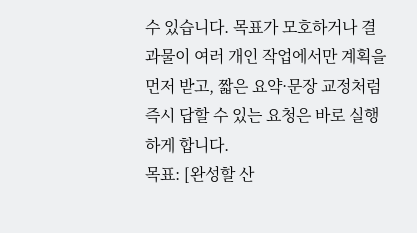수 있습니다. 목표가 모호하거나 결과물이 여러 개인 작업에서만 계획을 먼저 받고, 짧은 요약·문장 교정처럼 즉시 답할 수 있는 요청은 바로 실행하게 합니다.
목표: [완성할 산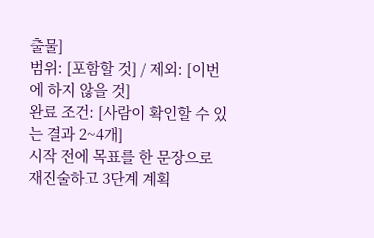출물]
범위: [포함할 것] / 제외: [이번에 하지 않을 것]
완료 조건: [사람이 확인할 수 있는 결과 2~4개]
시작 전에 목표를 한 문장으로 재진술하고 3단계 계획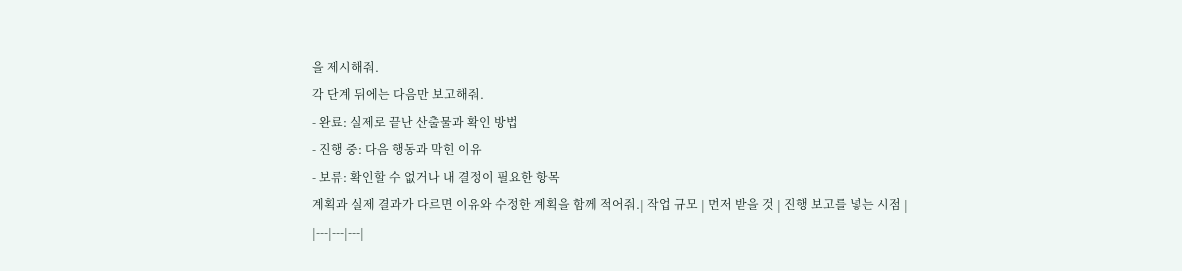을 제시해줘.
각 단계 뒤에는 다음만 보고해줘.
- 완료: 실제로 끝난 산출물과 확인 방법
- 진행 중: 다음 행동과 막힌 이유
- 보류: 확인할 수 없거나 내 결정이 필요한 항목
계획과 실제 결과가 다르면 이유와 수정한 계획을 함께 적어줘.| 작업 규모 | 먼저 받을 것 | 진행 보고를 넣는 시점 |
|---|---|---|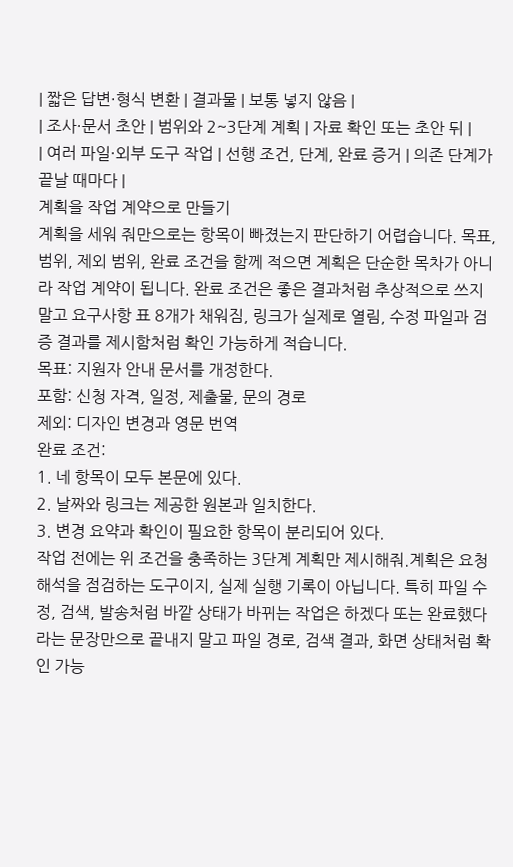| 짧은 답변·형식 변환 | 결과물 | 보통 넣지 않음 |
| 조사·문서 초안 | 범위와 2~3단계 계획 | 자료 확인 또는 초안 뒤 |
| 여러 파일·외부 도구 작업 | 선행 조건, 단계, 완료 증거 | 의존 단계가 끝날 때마다 |
계획을 작업 계약으로 만들기
계획을 세워 줘만으로는 항목이 빠졌는지 판단하기 어렵습니다. 목표, 범위, 제외 범위, 완료 조건을 함께 적으면 계획은 단순한 목차가 아니라 작업 계약이 됩니다. 완료 조건은 좋은 결과처럼 추상적으로 쓰지 말고 요구사항 표 8개가 채워짐, 링크가 실제로 열림, 수정 파일과 검증 결과를 제시함처럼 확인 가능하게 적습니다.
목표: 지원자 안내 문서를 개정한다.
포함: 신청 자격, 일정, 제출물, 문의 경로
제외: 디자인 변경과 영문 번역
완료 조건:
1. 네 항목이 모두 본문에 있다.
2. 날짜와 링크는 제공한 원본과 일치한다.
3. 변경 요약과 확인이 필요한 항목이 분리되어 있다.
작업 전에는 위 조건을 충족하는 3단계 계획만 제시해줘.계획은 요청 해석을 점검하는 도구이지, 실제 실행 기록이 아닙니다. 특히 파일 수정, 검색, 발송처럼 바깥 상태가 바뀌는 작업은 하겠다 또는 완료했다라는 문장만으로 끝내지 말고 파일 경로, 검색 결과, 화면 상태처럼 확인 가능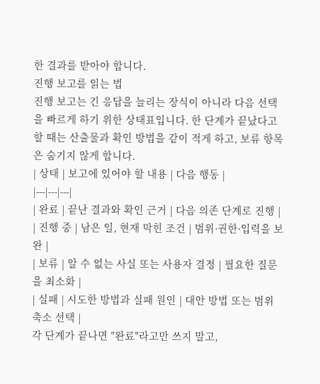한 결과를 받아야 합니다.
진행 보고를 읽는 법
진행 보고는 긴 응답을 늘리는 장식이 아니라 다음 선택을 빠르게 하기 위한 상태표입니다. 한 단계가 끝났다고 할 때는 산출물과 확인 방법을 같이 적게 하고, 보류 항목은 숨기지 않게 합니다.
| 상태 | 보고에 있어야 할 내용 | 다음 행동 |
|---|---|---|
| 완료 | 끝난 결과와 확인 근거 | 다음 의존 단계로 진행 |
| 진행 중 | 남은 일, 현재 막힌 조건 | 범위·권한·입력을 보완 |
| 보류 | 알 수 없는 사실 또는 사용자 결정 | 필요한 질문을 최소화 |
| 실패 | 시도한 방법과 실패 원인 | 대안 방법 또는 범위 축소 선택 |
각 단계가 끝나면 "완료"라고만 쓰지 말고,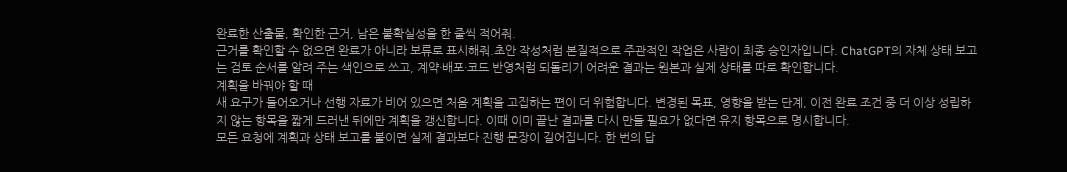완료한 산출물, 확인한 근거, 남은 불확실성을 한 줄씩 적어줘.
근거를 확인할 수 없으면 완료가 아니라 보류로 표시해줘.초안 작성처럼 본질적으로 주관적인 작업은 사람이 최종 승인자입니다. ChatGPT의 자체 상태 보고는 검토 순서를 알려 주는 색인으로 쓰고, 계약·배포·코드 반영처럼 되돌리기 어려운 결과는 원본과 실제 상태를 따로 확인합니다.
계획을 바꿔야 할 때
새 요구가 들어오거나 선행 자료가 비어 있으면 처음 계획을 고집하는 편이 더 위험합니다. 변경된 목표, 영향을 받는 단계, 이전 완료 조건 중 더 이상 성립하지 않는 항목을 짧게 드러낸 뒤에만 계획을 갱신합니다. 이때 이미 끝난 결과를 다시 만들 필요가 없다면 유지 항목으로 명시합니다.
모든 요청에 계획과 상태 보고를 붙이면 실제 결과보다 진행 문장이 길어집니다. 한 번의 답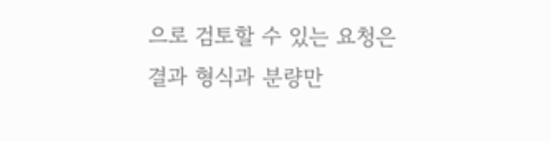으로 검토할 수 있는 요청은 결과 형식과 분량만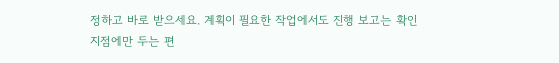정하고 바로 받으세요. 계획이 필요한 작업에서도 진행 보고는 확인 지점에만 두는 편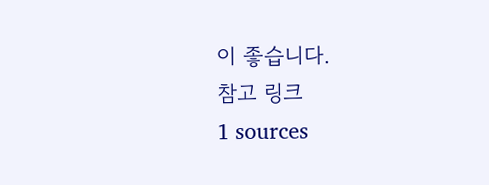이 좋습니다.
참고 링크
1 sources